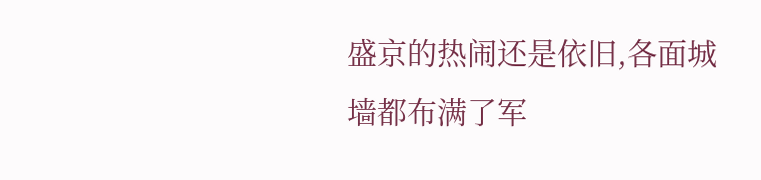盛京的热闹还是依旧,各面城墙都布满了军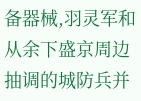备器械,羽灵军和从余下盛京周边抽调的城防兵并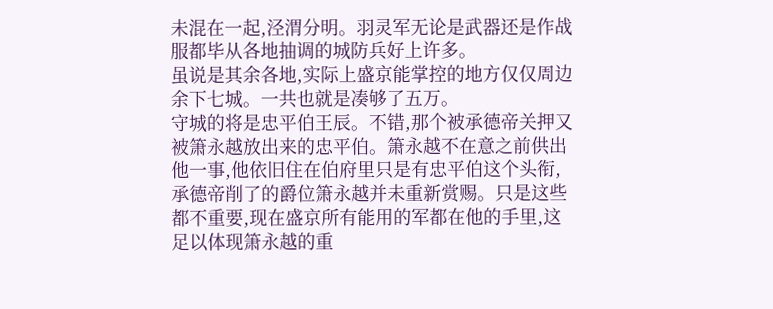未混在一起,泾渭分明。羽灵军无论是武器还是作战服都毕从各地抽调的城防兵好上许多。
虽说是其余各地,实际上盛京能掌控的地方仅仅周边余下七城。一共也就是凑够了五万。
守城的将是忠平伯王辰。不错,那个被承德帝关押又被箫永越放出来的忠平伯。箫永越不在意之前供出他一事,他依旧住在伯府里只是有忠平伯这个头衔,承德帝削了的爵位箫永越并未重新赏赐。只是这些都不重要,现在盛京所有能用的军都在他的手里,这足以体现箫永越的重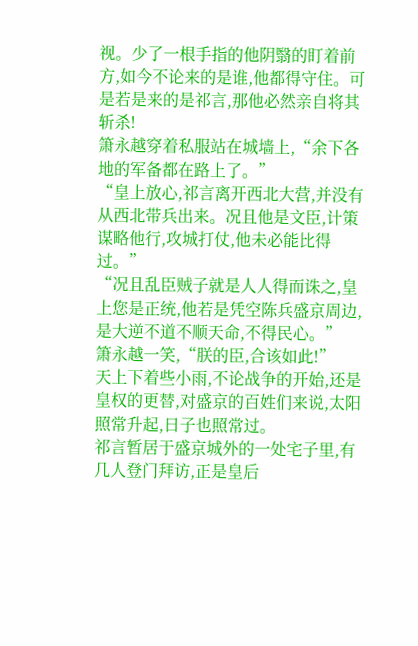视。少了一根手指的他阴翳的盯着前方,如今不论来的是谁,他都得守住。可是若是来的是祁言,那他必然亲自将其斩杀!
箫永越穿着私服站在城墙上,“余下各地的军备都在路上了。”
“皇上放心,祁言离开西北大营,并没有从西北带兵出来。况且他是文臣,计策谋略他行,攻城打仗,他未必能比得过。”
“况且乱臣贼子就是人人得而诛之,皇上您是正统,他若是凭空陈兵盛京周边,是大逆不道不顺天命,不得民心。”
箫永越一笑,“朕的臣,合该如此!”
天上下着些小雨,不论战争的开始,还是皇权的更替,对盛京的百姓们来说,太阳照常升起,日子也照常过。
祁言暂居于盛京城外的一处宅子里,有几人登门拜访,正是皇后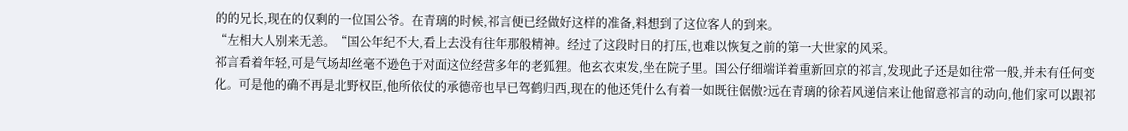的的兄长,现在的仅剩的一位国公爷。在青璃的时候,祁言便已经做好这样的准备,料想到了这位客人的到来。
“左相大人别来无恙。“国公年纪不大,看上去没有往年那般精神。经过了这段时日的打压,也难以恢复之前的第一大世家的风采。
祁言看着年轻,可是气场却丝毫不逊色于对面这位经营多年的老狐狸。他玄衣束发,坐在院子里。国公仔细端详着重新回京的祁言,发现此子还是如往常一般,并未有任何变化。可是他的确不再是北野权臣,他所依仗的承德帝也早已驾鹤归西,现在的他还凭什么有着一如既往倨傲?远在青璃的徐若风递信来让他留意祁言的动向,他们家可以跟祁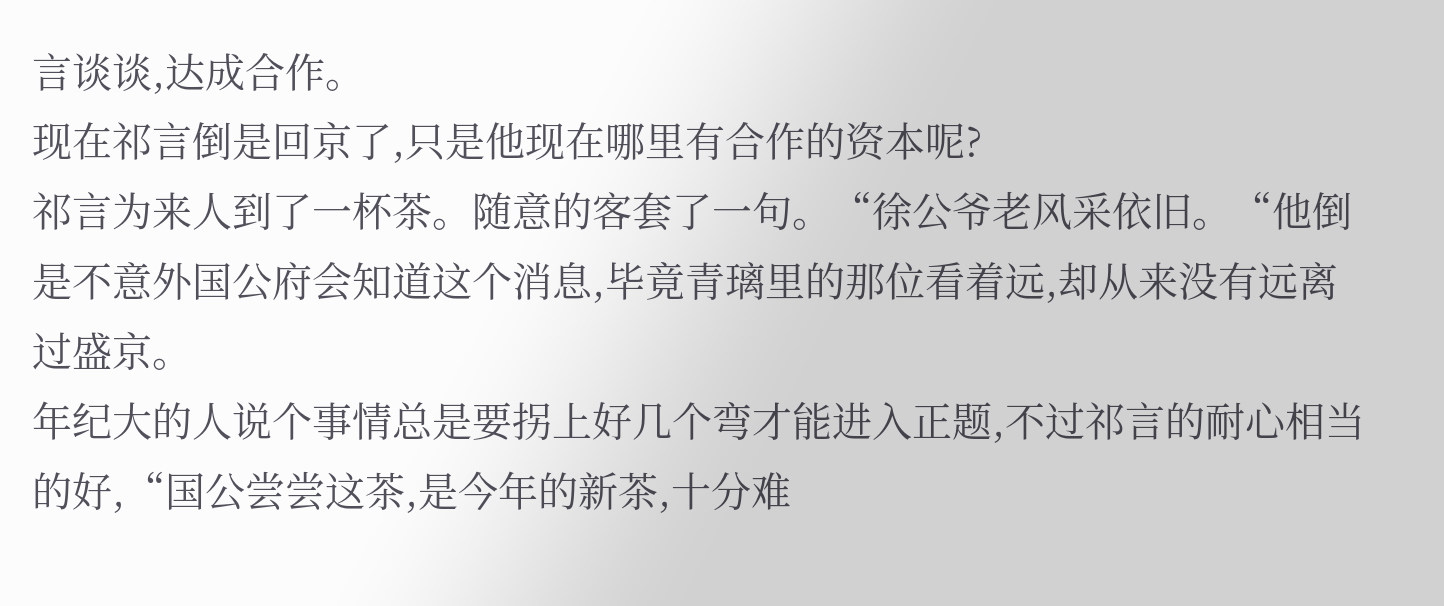言谈谈,达成合作。
现在祁言倒是回京了,只是他现在哪里有合作的资本呢?
祁言为来人到了一杯茶。随意的客套了一句。“徐公爷老风采依旧。“他倒是不意外国公府会知道这个消息,毕竟青璃里的那位看着远,却从来没有远离过盛京。
年纪大的人说个事情总是要拐上好几个弯才能进入正题,不过祁言的耐心相当的好,“国公尝尝这茶,是今年的新茶,十分难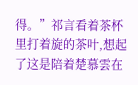得。”祁言看着茶杯里打着旋的茶叶,想起了这是陪着楚慕雲在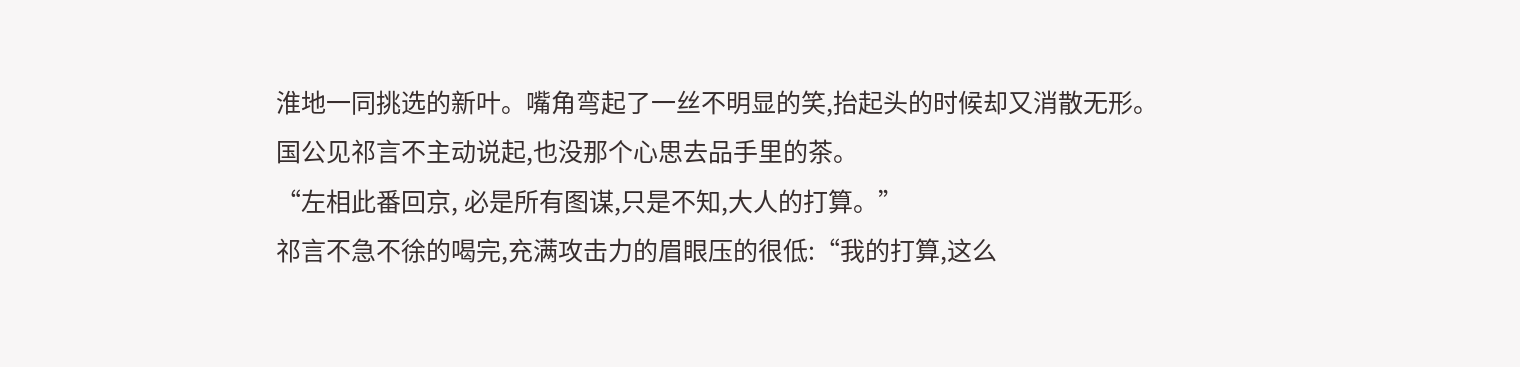淮地一同挑选的新叶。嘴角弯起了一丝不明显的笑,抬起头的时候却又消散无形。
国公见祁言不主动说起,也没那个心思去品手里的茶。
“左相此番回京, 必是所有图谋,只是不知,大人的打算。”
祁言不急不徐的喝完,充满攻击力的眉眼压的很低:“我的打算,这么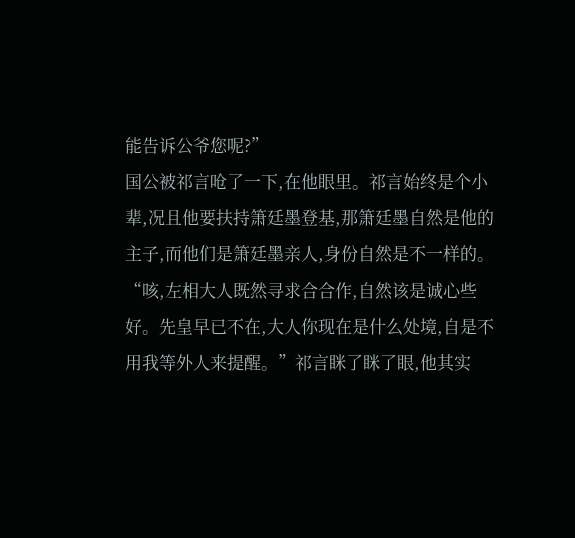能告诉公爷您呢?”
国公被祁言呛了一下,在他眼里。祁言始终是个小辈,况且他要扶持箫廷墨登基,那箫廷墨自然是他的主子,而他们是箫廷墨亲人,身份自然是不一样的。
“咳,左相大人既然寻求合合作,自然该是诚心些好。先皇早已不在,大人你现在是什么处境,自是不用我等外人来提醒。”祁言眯了眯了眼,他其实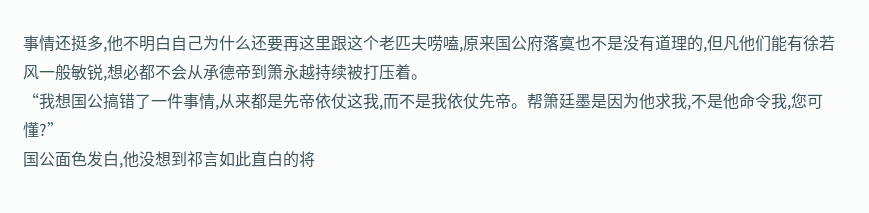事情还挺多,他不明白自己为什么还要再这里跟这个老匹夫唠嗑,原来国公府落寞也不是没有道理的,但凡他们能有徐若风一般敏锐,想必都不会从承德帝到箫永越持续被打压着。
“我想国公搞错了一件事情,从来都是先帝依仗这我,而不是我依仗先帝。帮箫廷墨是因为他求我,不是他命令我,您可懂?”
国公面色发白,他没想到祁言如此直白的将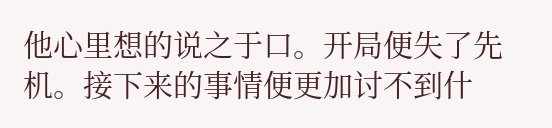他心里想的说之于口。开局便失了先机。接下来的事情便更加讨不到什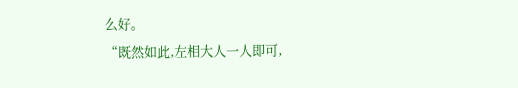么好。
“既然如此,左相大人一人即可,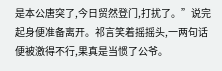是本公唐突了,今日贸然登门,打扰了。”说完起身便准备离开。祁言笑着摇摇头,一两句话便被激得不行,果真是当惯了公爷。